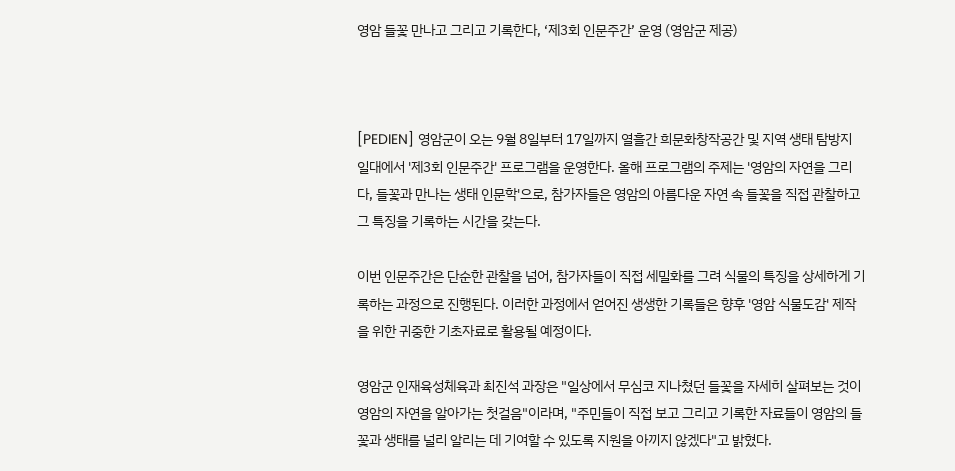영암 들꽃 만나고 그리고 기록한다, ‘제3회 인문주간’ 운영 (영암군 제공)



[PEDIEN] 영암군이 오는 9월 8일부터 17일까지 열흘간 희문화창작공간 및 지역 생태 탐방지 일대에서 '제3회 인문주간' 프로그램을 운영한다. 올해 프로그램의 주제는 '영암의 자연을 그리다, 들꽃과 만나는 생태 인문학'으로, 참가자들은 영암의 아름다운 자연 속 들꽃을 직접 관찰하고 그 특징을 기록하는 시간을 갖는다.

이번 인문주간은 단순한 관찰을 넘어, 참가자들이 직접 세밀화를 그려 식물의 특징을 상세하게 기록하는 과정으로 진행된다. 이러한 과정에서 얻어진 생생한 기록들은 향후 '영암 식물도감' 제작을 위한 귀중한 기초자료로 활용될 예정이다.

영암군 인재육성체육과 최진석 과장은 "일상에서 무심코 지나쳤던 들꽃을 자세히 살펴보는 것이 영암의 자연을 알아가는 첫걸음"이라며, "주민들이 직접 보고 그리고 기록한 자료들이 영암의 들꽃과 생태를 널리 알리는 데 기여할 수 있도록 지원을 아끼지 않겠다"고 밝혔다.